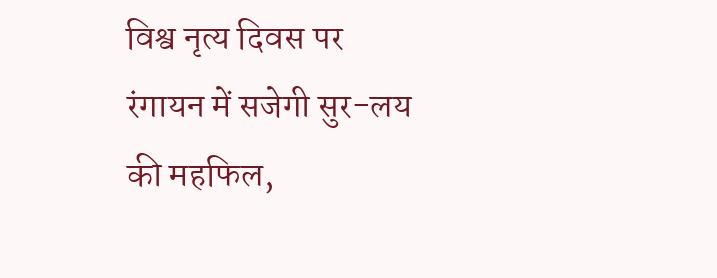विश्व नृत्य दिवस पर रंगायन में सजेगी सुर-लय की महफिल,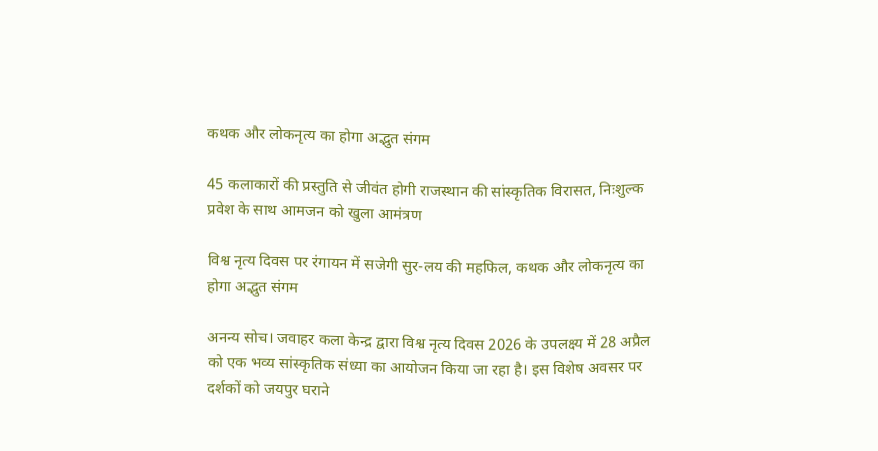कथक और लोकनृत्य का होगा अद्भुत संगम

45 कलाकारों की प्रस्तुति से जीवंत होगी राजस्थान की सांस्कृतिक विरासत, निःशुल्क प्रवेश के साथ आमजन को खुला आमंत्रण

विश्व नृत्य दिवस पर रंगायन में सजेगी सुर-लय की महफिल, कथक और लोकनृत्य का होगा अद्भुत संगम

अनन्य सोच। जवाहर कला केन्द्र द्वारा विश्व नृत्य दिवस 2026 के उपलक्ष्य में 28 अप्रैल को एक भव्य सांस्कृतिक संध्या का आयोजन किया जा रहा है। इस विशेष अवसर पर दर्शकों को जयपुर घराने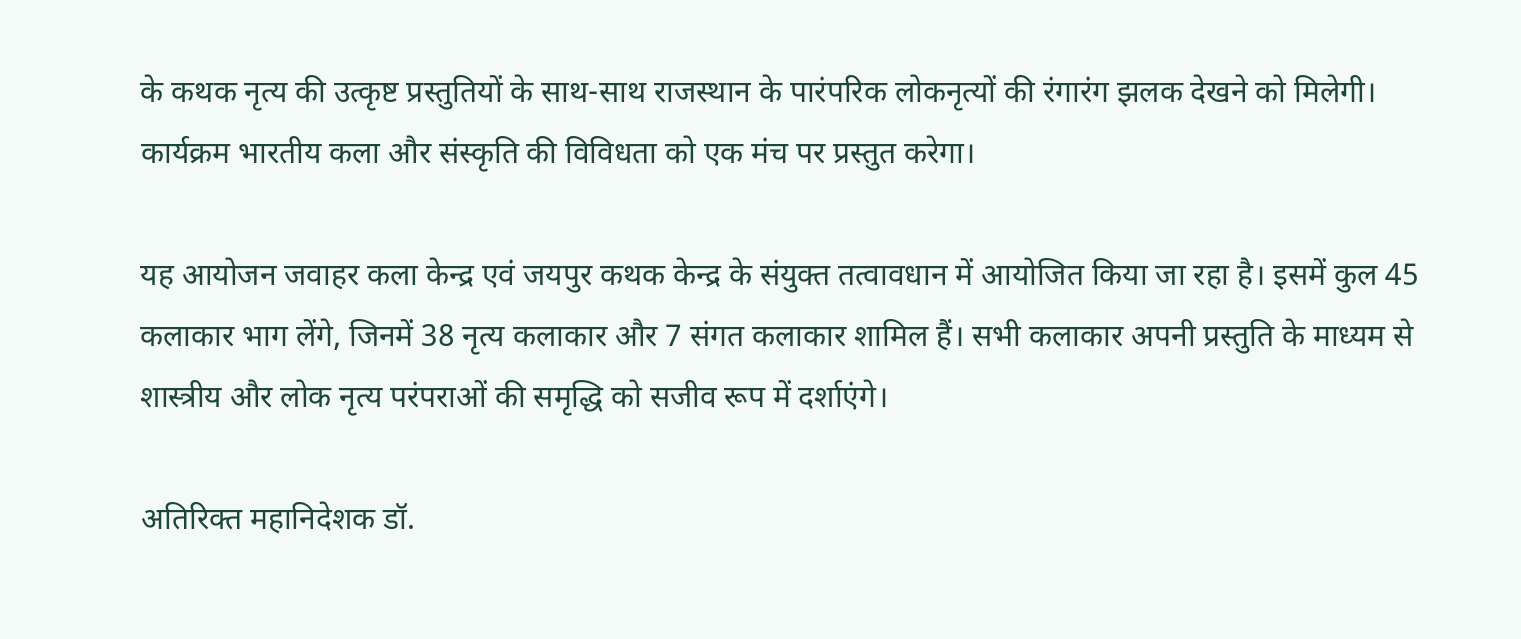के कथक नृत्य की उत्कृष्ट प्रस्तुतियों के साथ-साथ राजस्थान के पारंपरिक लोकनृत्यों की रंगारंग झलक देखने को मिलेगी। कार्यक्रम भारतीय कला और संस्कृति की विविधता को एक मंच पर प्रस्तुत करेगा।

यह आयोजन जवाहर कला केन्द्र एवं जयपुर कथक केन्द्र के संयुक्त तत्वावधान में आयोजित किया जा रहा है। इसमें कुल 45 कलाकार भाग लेंगे, जिनमें 38 नृत्य कलाकार और 7 संगत कलाकार शामिल हैं। सभी कलाकार अपनी प्रस्तुति के माध्यम से शास्त्रीय और लोक नृत्य परंपराओं की समृद्धि को सजीव रूप में दर्शाएंगे।

अतिरिक्त महानिदेशक डॉ.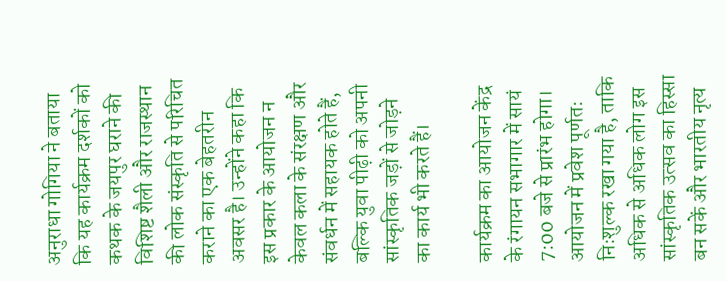अनुराधा गोगिया ने बताया कि यह कार्यक्रम दर्शकों को कथक के जयपुर घराने की विशिष्ट शैली और राजस्थान की लोक संस्कृति से परिचित कराने का एक बेहतरीन अवसर है। उन्होंने कहा कि इस प्रकार के आयोजन न केवल कला के संरक्षण और संवर्धन में सहायक होते हैं, बल्कि युवा पीढ़ी को अपनी सांस्कृतिक जड़ों से जोड़ने का कार्य भी करते हैं।

कार्यक्रम का आयोजन केंद्र के रंगायन सभागार में सायं 7:00 बजे से प्रारंभ होगा। आयोजन में प्रवेश पूर्णतः निःशुल्क रखा गया है, ताकि अधिक से अधिक लोग इस सांस्कृतिक उत्सव का हिस्सा बन सकें और भारतीय नृत्य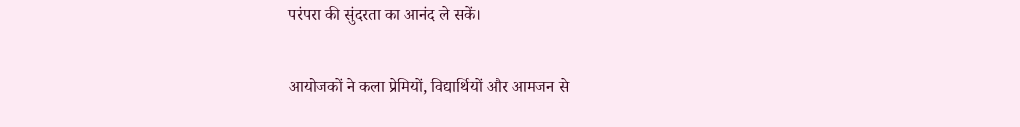परंपरा की सुंदरता का आनंद ले सकें।

आयोजकों ने कला प्रेमियों, विद्यार्थियों और आमजन से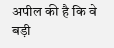अपील की है कि वे बड़ी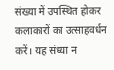संख्या में उपस्थित होकर कलाकारों का उत्साहवर्धन करें। यह संध्या न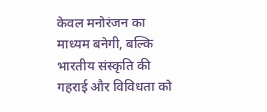केवल मनोरंजन का माध्यम बनेगी, बल्कि भारतीय संस्कृति की गहराई और विविधता को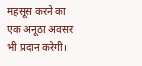महसूस करने का एक अनूठा अवसर भी प्रदान करेगी।